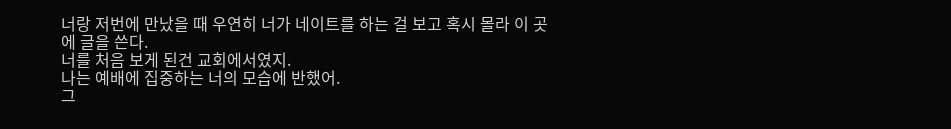너랑 저번에 만났을 때 우연히 너가 네이트를 하는 걸 보고 혹시 몰라 이 곳에 글을 쓴다.
너를 처음 보게 된건 교회에서였지.
나는 예배에 집중하는 너의 모습에 반했어.
그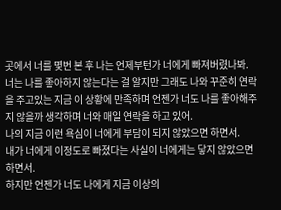곳에서 너를 몇번 본 후 나는 언제부턴가 너에게 빠져버렸나봐.
너는 나를 좋아하지 않는다는 걸 알지만 그래도 나와 꾸준히 연락을 주고있는 지금 이 상황에 만족하며 언젠가 너도 나를 좋아해주지 않을까 생각하며 너와 매일 연락을 하고 있어.
나의 지금 이런 욕심이 너에게 부담이 되지 않았으면 하면서.
내가 너에게 이정도로 빠졌다는 사실이 너에게는 닿지 않았으면 하면서.
하지만 언젠가 너도 나에게 지금 이상의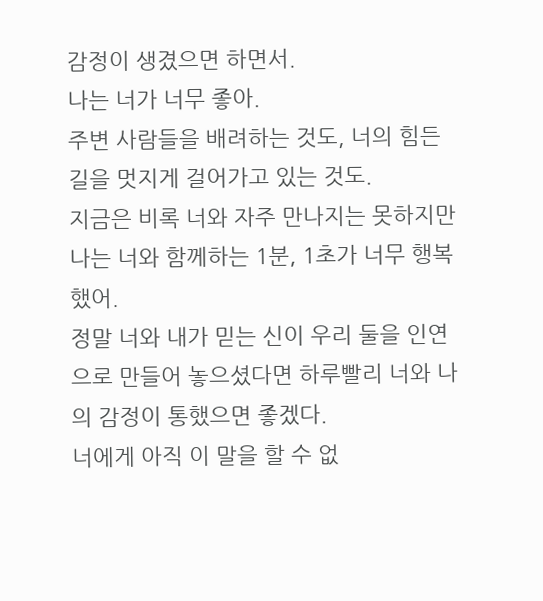감정이 생겼으면 하면서.
나는 너가 너무 좋아.
주변 사람들을 배려하는 것도, 너의 힘든 길을 멋지게 걸어가고 있는 것도.
지금은 비록 너와 자주 만나지는 못하지만 나는 너와 함께하는 1분, 1초가 너무 행복했어.
정말 너와 내가 믿는 신이 우리 둘을 인연으로 만들어 놓으셨다면 하루빨리 너와 나의 감정이 통했으면 좋겠다.
너에게 아직 이 말을 할 수 없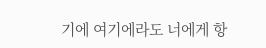기에 여기에라도 너에게 항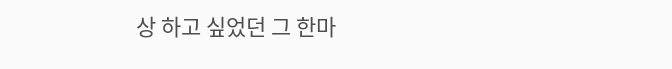상 하고 싶었던 그 한마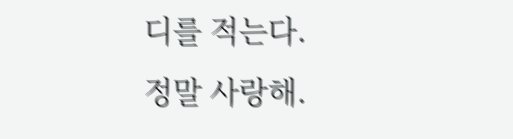디를 적는다.
정말 사랑해.